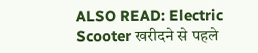ALSO READ: Electric Scooter खरीदने से पहले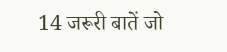14 जरूरी बातें जो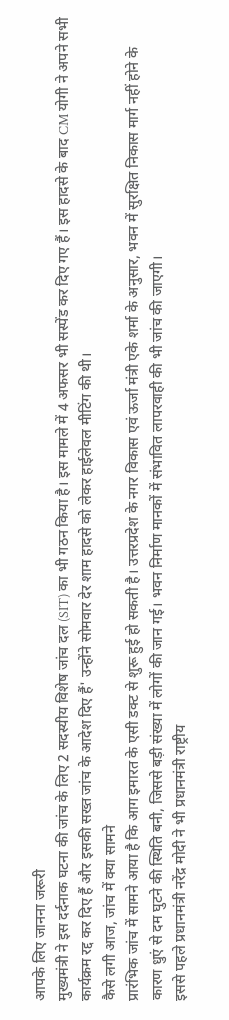आपके लिए जानना जरूरी
मुख्यमंत्री ने इस दर्दनाक घटना की जांच के लिए 2 सदस्यीय विशेष जांच दल (SIT) का भी गठन किया है। इस मामले में 4 अफसर भी सस्पेंड कर दिए गए हैं। इस हादसे के बाद CM योगी ने अपने सभी कार्यक्रम रद्द कर दिए हैं और इसकी सख्त जांच के आदेश दिए हैं' उन्होंने सोमवार देर शाम हादसे को लेकर हाईलेवल मीटिंग की थी।
कैसे लगी आज, जांच में क्या सामने
प्रारंभिक जांच में सामने आया है कि आग इमारत के एसी डक्ट से शुरू हुई हो सकती है। उत्तरप्रदेश के नगर विकास एवं ऊर्जा मंत्री एके शर्मा के अनुसार, भवन में सुरक्षित निकास मार्ग नहीं होने के कारण धुएं से दम घुटने की स्थिति बनी, जिससे बड़ी संख्या में लोगों की जान गई। भवन निर्माण मानकों में संभावित लापरवाही की भी जांच की जाएगी।
इससे पहले प्रधानमंत्री नरेंद्र मोदी ने भी प्रधानमंत्री राष्ट्रीय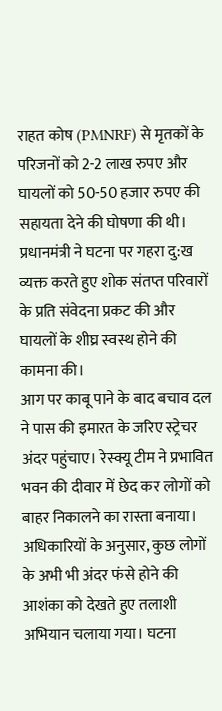राहत कोष (PMNRF) से मृतकों के परिजनों को 2-2 लाख रुपए और घायलों को 50-50 हजार रुपए की सहायता देने की घोषणा की थी। प्रधानमंत्री ने घटना पर गहरा दु:ख व्यक्त करते हुए शोक संतप्त परिवारों के प्रति संवेदना प्रकट की और घायलों के शीघ्र स्वस्थ होने की कामना की।
आग पर काबू पाने के बाद बचाव दल ने पास की इमारत के जरिए स्ट्रेचर अंदर पहुंचाए। रेस्क्यू टीम ने प्रभावित भवन की दीवार में छेद कर लोगों को बाहर निकालने का रास्ता बनाया। अधिकारियों के अनुसार, कुछ लोगों के अभी भी अंदर फंसे होने की आशंका को देखते हुए तलाशी अभियान चलाया गया। घटना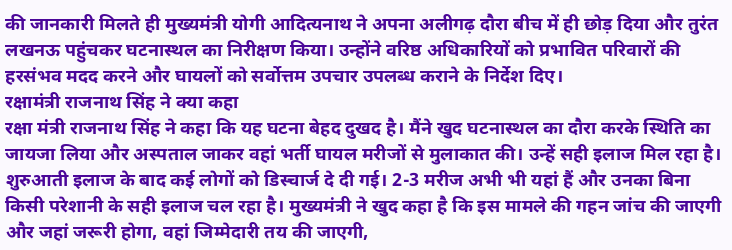की जानकारी मिलते ही मुख्यमंत्री योगी आदित्यनाथ ने अपना अलीगढ़ दौरा बीच में ही छोड़ दिया और तुरंत लखनऊ पहुंचकर घटनास्थल का निरीक्षण किया। उन्होंने वरिष्ठ अधिकारियों को प्रभावित परिवारों की हरसंभव मदद करने और घायलों को सर्वोत्तम उपचार उपलब्ध कराने के निर्देश दिए।
रक्षामंत्री राजनाथ सिंह ने क्या कहा
रक्षा मंत्री राजनाथ सिंह ने कहा कि यह घटना बेहद दुखद है। मैंने खुद घटनास्थल का दौरा करके स्थिति का जायजा लिया और अस्पताल जाकर वहां भर्ती घायल मरीजों से मुलाकात की। उन्हें सही इलाज मिल रहा है। शुरुआती इलाज के बाद कई लोगों को डिस्चार्ज दे दी गई। 2-3 मरीज अभी भी यहां हैं और उनका बिना किसी परेशानी के सही इलाज चल रहा है। मुख्यमंत्री ने खुद कहा है कि इस मामले की गहन जांच की जाएगी और जहां जरूरी होगा, वहां जिम्मेदारी तय की जाएगी,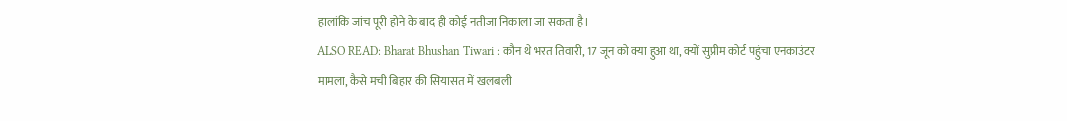हालांकि जांच पूरी होने के बाद ही कोई नतीजा निकाला जा सकता है।
ALSO READ: Bharat Bhushan Tiwari : कौन थे भरत तिवारी, 17 जून को क्या हुआ था, क्यों सुप्रीम कोर्ट पहुंचा एनकाउंटर मामला, कैसे मची बिहार की सियासत में खलबली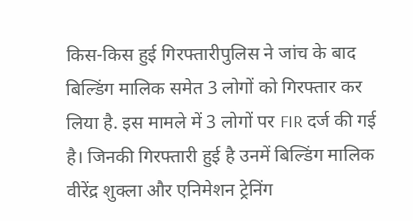किस-किस हुई गिरफ्तारीपुलिस ने जांच के बाद बिल्डिंग मालिक समेत 3 लोगों को गिरफ्तार कर लिया है. इस मामले में 3 लोगों पर FIR दर्ज की गई है। जिनकी गिरफ्तारी हुई है उनमें बिल्डिंग मालिक वीरेंद्र शुक्ला और एनिमेशन ट्रेनिंग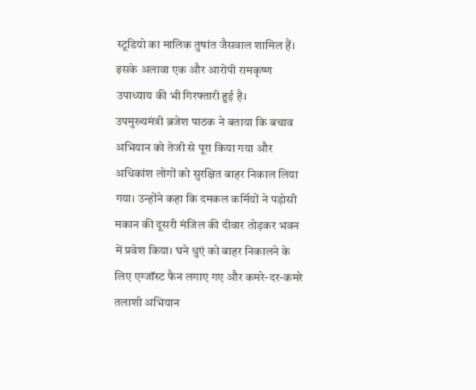स्टूडियो का मालिक तुषांत जैसवाल शामिल हैं। इसके अलावा एक और आरोपी रामकृष्ण उपाध्याय की भी गिरफ्तारी हुई है।
उपमुख्यमंत्री ब्रजेश पाठक ने बताया कि बचाव अभियान को तेजी से पूरा किया गया और अधिकांश लोगों को सुरक्षित बाहर निकाल लिया गया। उन्होंने कहा कि दमकल कर्मियों ने पड़ोसी मकान की दूसरी मंजिल की दीवार तोड़कर भवन में प्रवेश किया। घने धुएं को बाहर निकालने के लिए एग्जॉस्ट फैन लगाए गए और कमरे-दर-कमरे तलाशी अभियान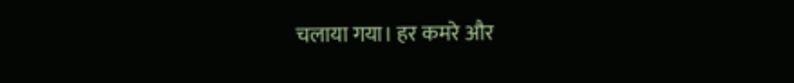चलाया गया। हर कमरे और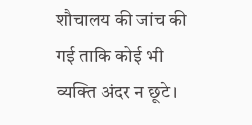शौचालय की जांच की गई ताकि कोई भी व्यक्ति अंदर न छूटे।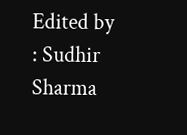Edited by : Sudhir Sharma